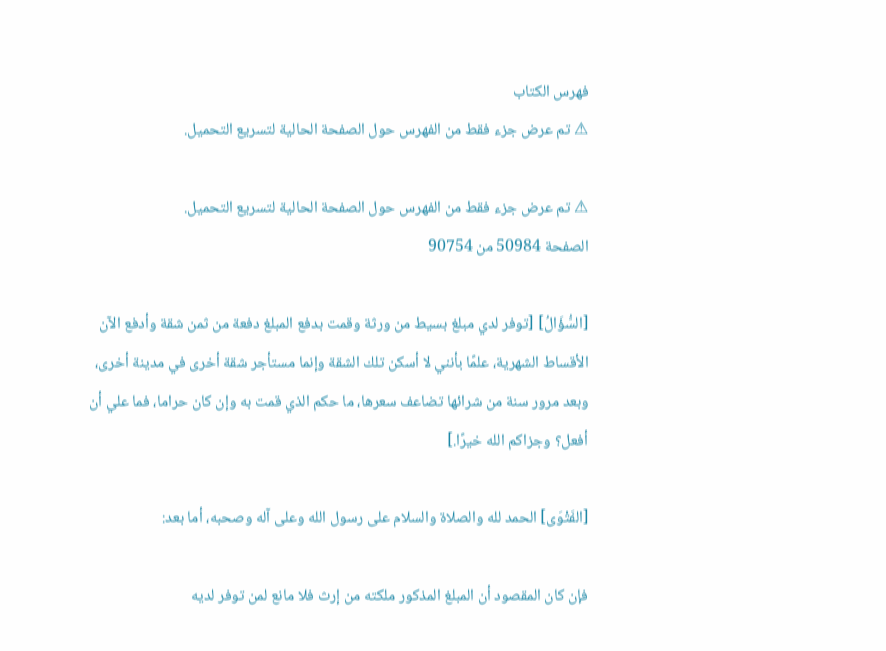فهرس الكتاب
⚠ تم عرض جزء فقط من الفهرس حول الصفحة الحالية لتسريع التحميل.

⚠ تم عرض جزء فقط من الفهرس حول الصفحة الحالية لتسريع التحميل.
الصفحة 50984 من 90754

[السُّؤَالُ] [توفر لدي مبلغ بسيط من ورثة وقمت بدفع المبلغ دفعة من ثمن شقة وأدفع الآن الأقساط الشهرية، علمًا بأنني لا أسكن تلك الشقة وإنما مستأجر شقة أخرى في مدينة أخرى، وبعد مرور سنة من شرائها تضاعف سعرها، ما حكم الذي قمت به وإن كان حراما، فما علي أن أفعل؟ وجزاكم الله خيرًا.]

[الفَتْوَى] الحمد لله والصلاة والسلام على رسول الله وعلى آله وصحبه، أما بعد:

فإن كان المقصود أن المبلغ المذكور ملكته من إرث فلا مانع لمن توفر لديه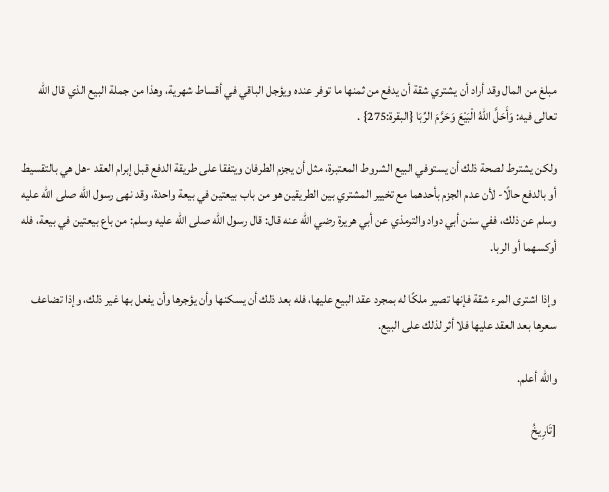مبلغ من المال وقد أراد أن يشتري شقة أن يدفع من ثمنها ما توفر عنده ويؤجل الباقي في أقساط شهرية، وهذا من جملة البيع الذي قال الله تعالى فيه: وَأَحَلَّ اللهُ الْبَيْعَ وَحَرَّمَ الرِّبَا {البقرة:275} .

ولكن يشترط لصحة ذلك أن يستوفي البيع الشروط المعتبرة، مثل أن يجزم الطرفان ويتفقا على طريقة الدفع قبل إبرام العقد -هل هي بالتقسيط أو بالدفع حالًا- لأن عدم الجزم بأحدهما مع تخيير المشتري بين الطريقين هو من باب بيعتين في بيعة واحدة، وقد نهى رسول الله صلى الله عليه وسلم عن ذلك، ففي سنن أبي دواد والترمذي عن أبي هريرة رضي الله عنه قال: قال رسول الله صلى الله عليه وسلم: من باع بيعتين في بيعة، فله أوكسهما أو الربا.

وإذا اشترى المرء شقة فإنها تصير ملكًا له بمجرد عقد البيع عليها، فله بعد ذلك أن يسكنها وأن يؤجرها وأن يفعل بها غير ذلك، وإذا تضاعف سعرها بعد العقد عليها فلا أثر لذلك على البيع.

والله أعلم.

[تَارِيخُ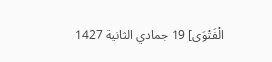الْفَتْوَى] 19 جمادي الثانية 1427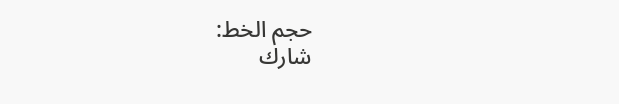حجم الخط:
شارك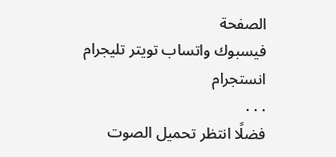الصفحة
فيسبوك واتساب تويتر تليجرام انستجرام
. . .
فضلًا انتظر تحميل الصوت